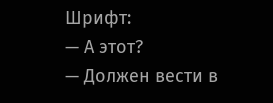Шрифт:
— А этот?
— Должен вести в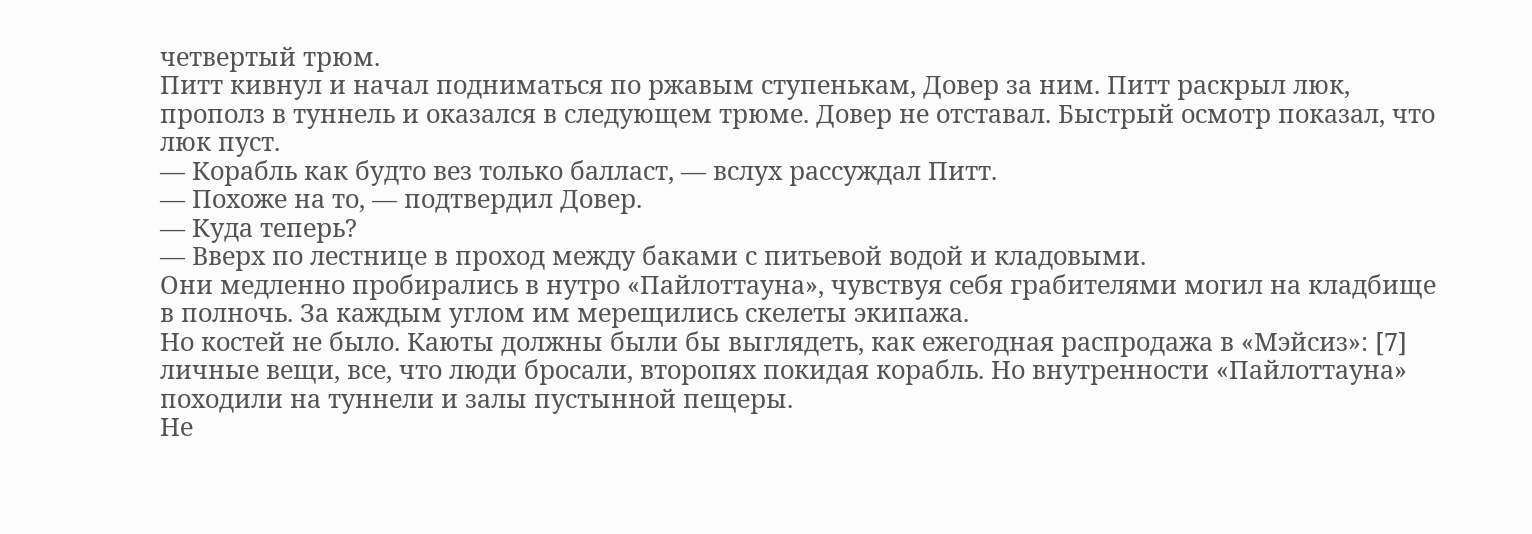четвертый трюм.
Питт кивнул и начал подниматься по ржавым ступенькам, Довер за ним. Питт раскрыл люк, прополз в туннель и оказался в следующем трюме. Довер не отставал. Быстрый осмотр показал, что люк пуст.
— Корабль как будто вез только балласт, — вслух рассуждал Питт.
— Похоже на то, — подтвердил Довер.
— Куда теперь?
— Вверх по лестнице в проход между баками с питьевой водой и кладовыми.
Они медленно пробирались в нутро «Пайлоттауна», чувствуя себя грабителями могил на кладбище в полночь. За каждым углом им мерещились скелеты экипажа.
Но костей не было. Каюты должны были бы выглядеть, как ежегодная распродажа в «Мэйсиз»: [7] личные вещи, все, что люди бросали, второпях покидая корабль. Но внутренности «Пайлоттауна» походили на туннели и залы пустынной пещеры.
Не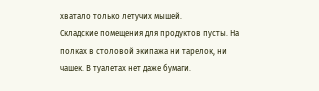хватало только летучих мышей.
Складские помещения для продуктов пусты. На полках в столовой экипажа ни тарелок, ни чашек. В туалетах нет даже бумаги.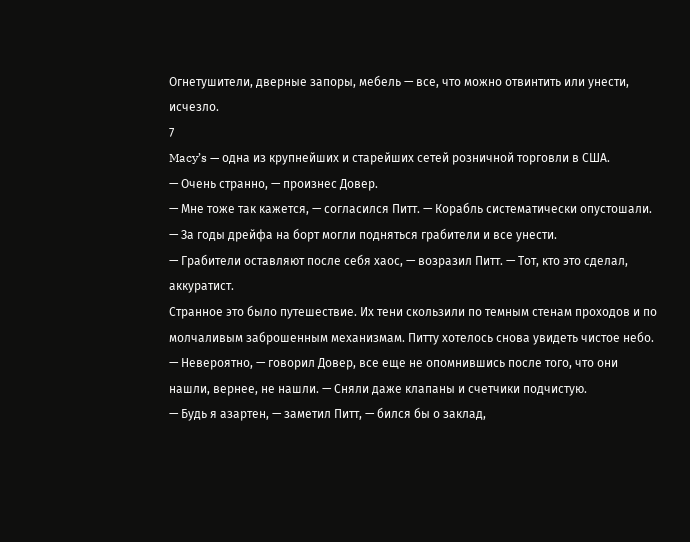Огнетушители, дверные запоры, мебель — все, что можно отвинтить или унести, исчезло.
7
Macy’s — одна из крупнейших и старейших сетей розничной торговли в США.
— Очень странно, — произнес Довер.
— Мне тоже так кажется, — согласился Питт. — Корабль систематически опустошали.
— За годы дрейфа на борт могли подняться грабители и все унести.
— Грабители оставляют после себя хаос, — возразил Питт. — Тот, кто это сделал, аккуратист.
Странное это было путешествие. Их тени скользили по темным стенам проходов и по молчаливым заброшенным механизмам. Питту хотелось снова увидеть чистое небо.
— Невероятно, — говорил Довер, все еще не опомнившись после того, что они нашли, вернее, не нашли. — Сняли даже клапаны и счетчики подчистую.
— Будь я азартен, — заметил Питт, — бился бы о заклад,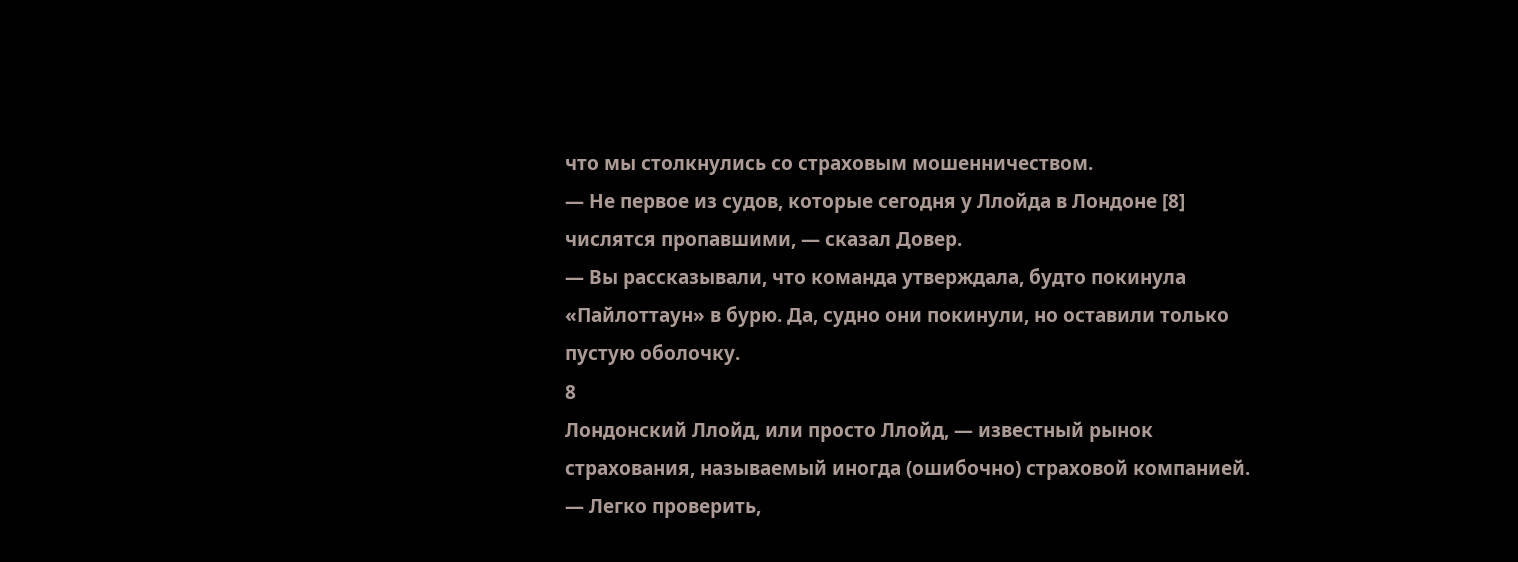что мы столкнулись со страховым мошенничеством.
— Не первое из судов, которые сегодня у Ллойда в Лондоне [8] числятся пропавшими, — сказал Довер.
— Вы рассказывали, что команда утверждала, будто покинула «Пайлоттаун» в бурю. Да, судно они покинули, но оставили только пустую оболочку.
8
Лондонский Ллойд, или просто Ллойд, — известный рынок страхования, называемый иногда (ошибочно) страховой компанией.
— Легко проверить,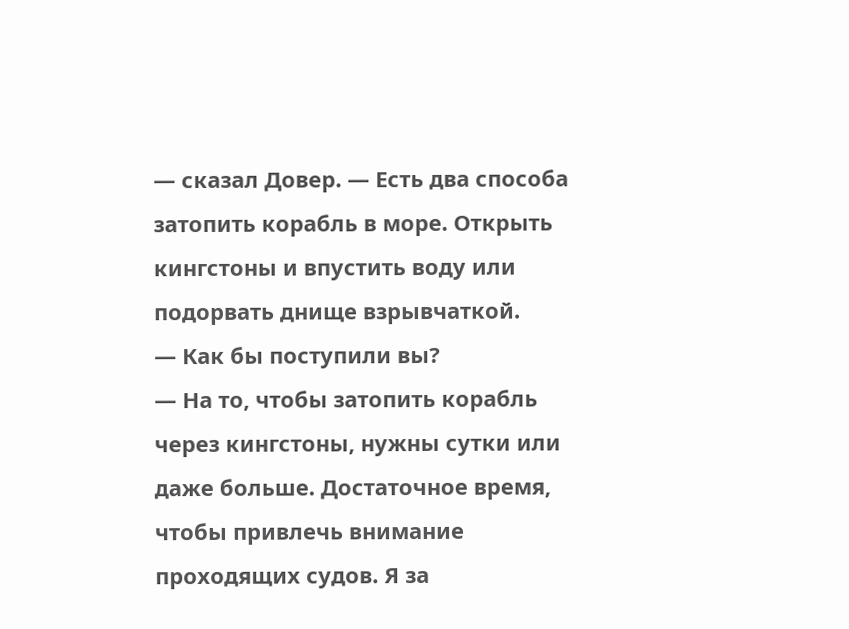— сказал Довер. — Есть два способа затопить корабль в море. Открыть кингстоны и впустить воду или подорвать днище взрывчаткой.
— Как бы поступили вы?
— На то, чтобы затопить корабль через кингстоны, нужны сутки или даже больше. Достаточное время, чтобы привлечь внимание проходящих судов. Я за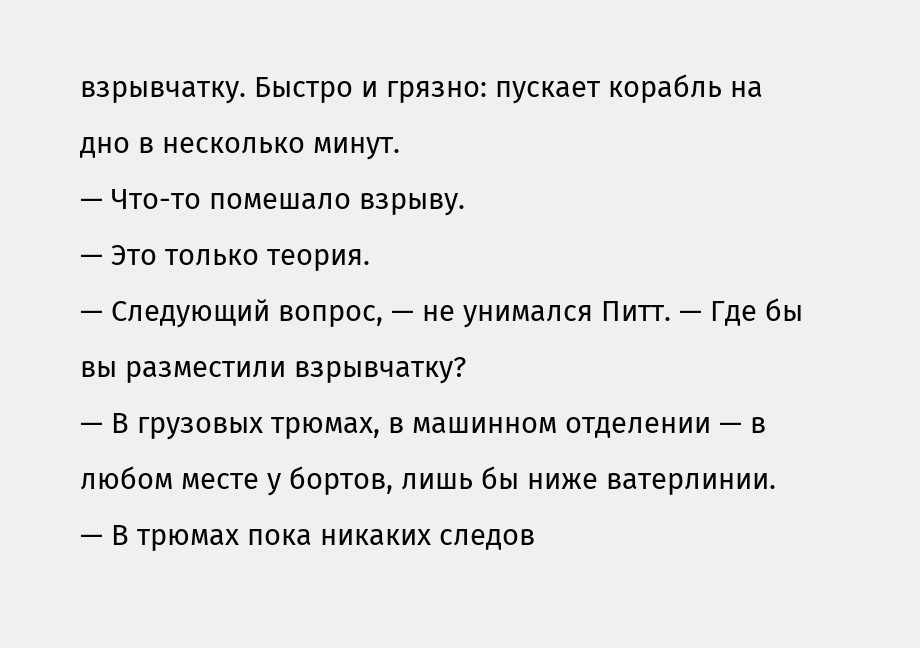взрывчатку. Быстро и грязно: пускает корабль на дно в несколько минут.
— Что-то помешало взрыву.
— Это только теория.
— Следующий вопрос, — не унимался Питт. — Где бы вы разместили взрывчатку?
— В грузовых трюмах, в машинном отделении — в любом месте у бортов, лишь бы ниже ватерлинии.
— В трюмах пока никаких следов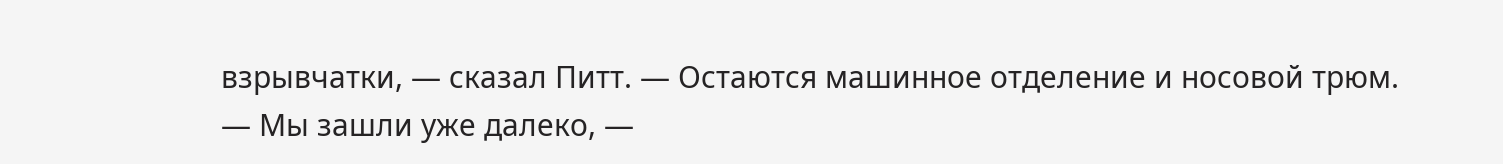взрывчатки, — сказал Питт. — Остаются машинное отделение и носовой трюм.
— Мы зашли уже далеко, —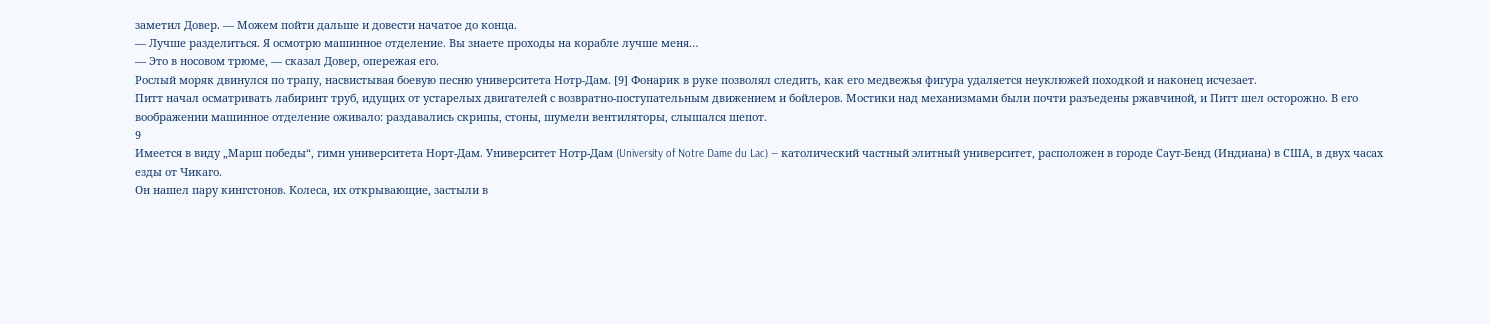заметил Довер. — Можем пойти дальше и довести начатое до конца.
— Лучше разделиться. Я осмотрю машинное отделение. Вы знаете проходы на корабле лучше меня…
— Это в носовом трюме, — сказал Довер, опережая его.
Рослый моряк двинулся по трапу, насвистывая боевую песню университета Нотр-Дам. [9] Фонарик в руке позволял следить, как его медвежья фигура удаляется неуклюжей походкой и наконец исчезает.
Питт начал осматривать лабиринт труб, идущих от устарелых двигателей с возвратно-поступательным движением и бойлеров. Мостики над механизмами были почти разъедены ржавчиной, и Питт шел осторожно. В его воображении машинное отделение оживало: раздавались скрипы, стоны, шумели вентиляторы, слышался шепот.
9
Имеется в виду „Марш победы“, гимн университета Норт-Дам. Университет Нотр-Дам (University of Notre Dame du Lac) — католический частный элитный университет, расположен в городе Саут-Бенд (Индиана) в США, в двух часах езды от Чикаго.
Он нашел пару кингстонов. Колеса, их открывающие, застыли в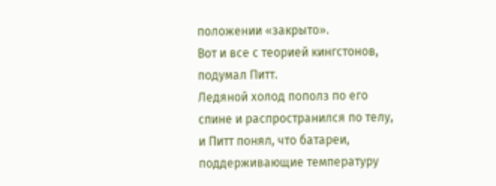положении «закрыто».
Вот и все с теорией кингстонов, подумал Питт.
Ледяной холод пополз по его спине и распространился по телу, и Питт понял, что батареи, поддерживающие температуру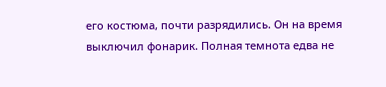его костюма, почти разрядились. Он на время выключил фонарик. Полная темнота едва не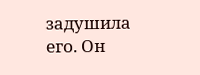задушила его. Он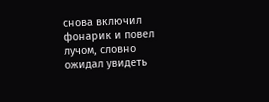снова включил фонарик и повел лучом, словно ожидал увидеть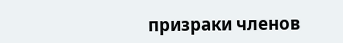призраки членов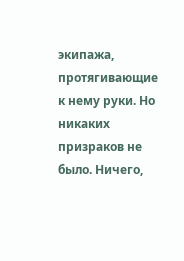экипажа, протягивающие к нему руки. Но никаких призраков не было. Ничего,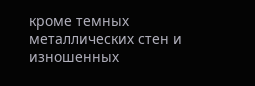кроме темных металлических стен и изношенных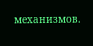механизмов.